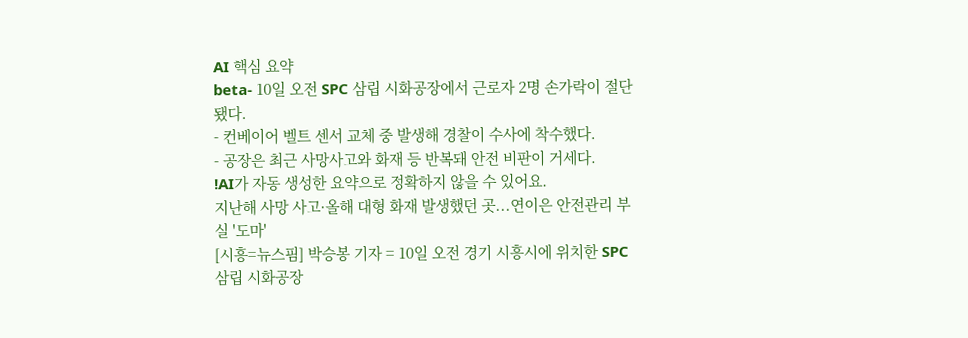AI 핵심 요약
beta- 10일 오전 SPC 삼립 시화공장에서 근로자 2명 손가락이 절단됐다.
- 컨베이어 벨트 센서 교체 중 발생해 경찰이 수사에 착수했다.
- 공장은 최근 사망사고와 화재 등 반복돼 안전 비판이 거세다.
!AI가 자동 생성한 요약으로 정확하지 않을 수 있어요.
지난해 사망 사고·올해 대형 화재 발생했던 곳...연이은 안전관리 부실 '도마'
[시흥=뉴스핌] 박승봉 기자 = 10일 오전 경기 시흥시에 위치한 SPC 삼립 시화공장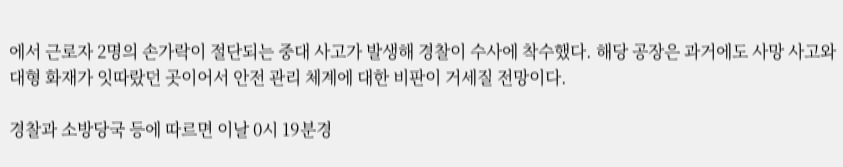에서 근로자 2명의 손가락이 절단되는 중대 사고가 발생해 경찰이 수사에 착수했다. 해당 공장은 과거에도 사망 사고와 대형 화재가 잇따랐던 곳이어서 안전 관리 체계에 대한 비판이 거세질 전망이다.

경찰과 소방당국 등에 따르면 이날 0시 19분경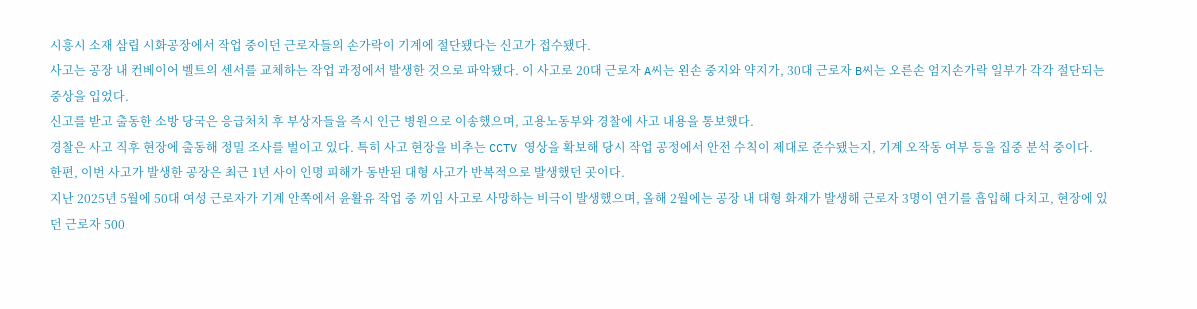시흥시 소재 삼립 시화공장에서 작업 중이던 근로자들의 손가락이 기계에 절단됐다는 신고가 접수됐다.
사고는 공장 내 컨베이어 벨트의 센서를 교체하는 작업 과정에서 발생한 것으로 파악됐다. 이 사고로 20대 근로자 A씨는 왼손 중지와 약지가, 30대 근로자 B씨는 오른손 엄지손가락 일부가 각각 절단되는 중상을 입었다.
신고를 받고 출동한 소방 당국은 응급처치 후 부상자들을 즉시 인근 병원으로 이송했으며, 고용노동부와 경찰에 사고 내용을 통보했다.
경찰은 사고 직후 현장에 출동해 정밀 조사를 벌이고 있다. 특히 사고 현장을 비추는 CCTV 영상을 확보해 당시 작업 공정에서 안전 수칙이 제대로 준수됐는지, 기계 오작동 여부 등을 집중 분석 중이다.
한편, 이번 사고가 발생한 공장은 최근 1년 사이 인명 피해가 동반된 대형 사고가 반복적으로 발생했던 곳이다.
지난 2025년 5월에 50대 여성 근로자가 기계 안쪽에서 윤활유 작업 중 끼임 사고로 사망하는 비극이 발생했으며, 올해 2월에는 공장 내 대형 화재가 발생해 근로자 3명이 연기를 흡입해 다치고, 현장에 있던 근로자 500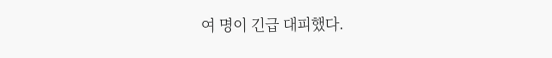여 명이 긴급 대피했다.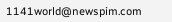1141world@newspim.com